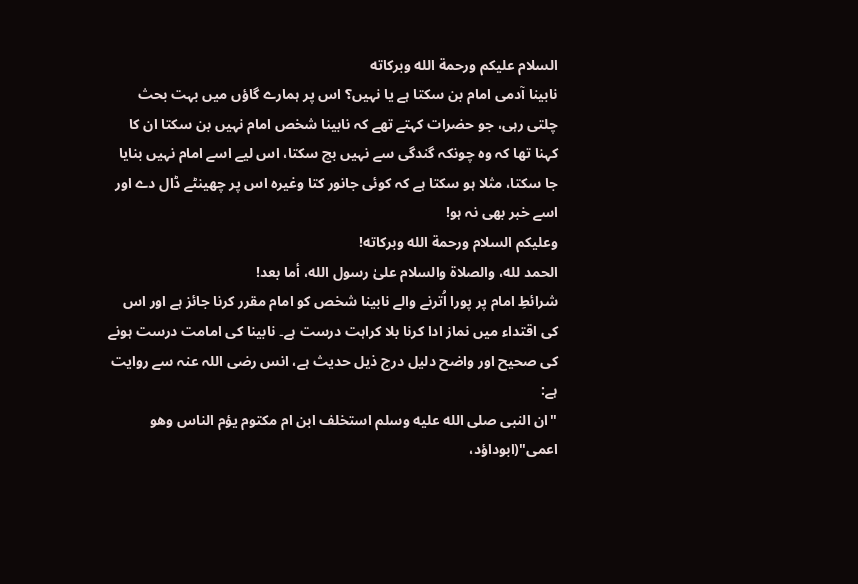السلام عليكم ورحمة الله وبركاته
نابینا آدمی امام بن سکتا ہے یا نہیں؟ اس پر ہمارے گاؤں میں بہت بحث چلتی رہی، جو حضرات کہتے تھے کہ نابینا شخص امام نہیں بن سکتا ان کا کہنا تھا کہ وہ چونکہ گندگی سے نہیں بچ سکتا، اس لیے اسے امام نہیں بنایا جا سکتا، مثلا ہو سکتا ہے کہ کوئی جانور کتا وغیرہ اس پر چھینٹے ڈال دے اور اسے خبر بھی نہ ہو!
وعلیکم السلام ورحمة الله وبرکاته!
الحمد لله، والصلاة والسلام علىٰ رسول الله، أما بعد!
شرائطِ امام پر پورا اُترنے والے نابینا شخص کو امام مقرر کرنا جائز ہے اور اس کی اقتداء میں نماز ادا کرنا بلا کراہت درست ہے۔ نابینا کی امامت درست ہونے کی صحیح اور واضح دلیل درج ذیل حدیث ہے، انس رضی اللہ عنہ سے روایت ہے:
"ان النبى صلى الله عليه وسلم استخلف ابن ام مكتوم يؤم الناس وهو اعمى"(ابوداؤد،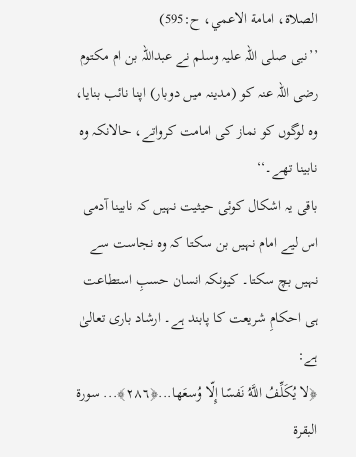الصلاة، امامة الاعمي، ح:595)
’’نبی صلی اللہ علیہ وسلم نے عبداللہ بن ام مکتوم رضی اللہ عنہ کو (مدینہ میں دوبار) اپنا نائب بنایا، وہ لوگوں کو نماز کی امامت کرواتے، حالانکہ وہ نابینا تھے۔‘‘
باقی یہ اشکال کوئی حیثیت نہیں کہ نابینا آدمی اس لیے امام نہیں بن سکتا کہ وہ نجاست سے نہیں بچ سکتا۔ کیونکہ انسان حسبِ استطاعت ہی احکامِ شریعت کا پابند ہے۔ ارشاد باری تعالیٰ ہے:
﴿لا يُكَلِّفُ اللَّهُ نَفسًا إِلّا وُسعَها...﴿٢٨٦﴾... سورة البقرة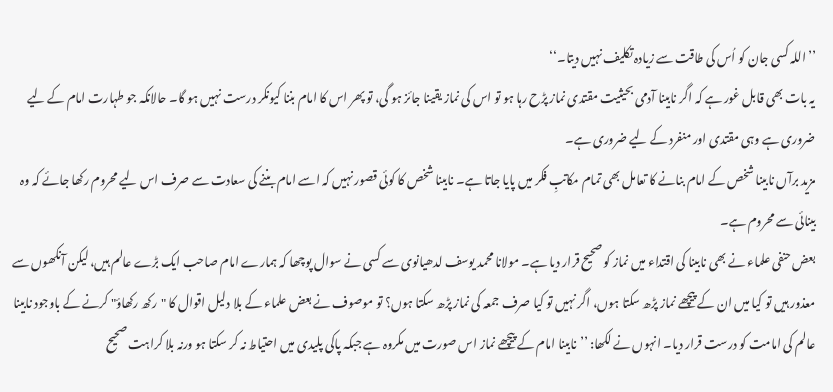’’اللہ کسی جان کو اُس کی طاقت سے زیادہ تکلیف نہیں دیتا۔‘‘
یہ بات بھی قابل غور ہے کہ اگر نابینا آدمی بحیثیت مقتدی نماز پڑح رہا ہو تو اس کی نماز یقینا جائز ہو گی، تو پھر اس کا امام بننا کیونکر درست نہیں ہو گا۔ حالانکہ جو طہارت امام کے لیے ضروری ہے وہی مقتدی اور منفرد کے لیے ضروری ہے۔
مزید برآں نابینا شخص کے امام بنانے کا تعامل بھی تمام مکاتبِ فکر میں پایا جاتا ہے۔ نابینا شخص کا کوئی قصور نہیں کہ اسے امام بننے کی سعادت سے صرف اس لیے محروم رکھا جائے کہ وہ بینائی سے محروم ہے۔
بعض حنفی علماء نے بھی نابینا کی اقتداء میں نماز کو صحیح قرار دیا ہے۔ مولانا محمد یوسف لدھیانوی سے کسی نے سوال پوچھا کہ ہمارے امام صاحب ایک بڑے عالم ہیں، لیکن آنکھوں سے معذور ہیں تو کیا میں ان کے پیچھے نماز پڑھ سکتا ہوں، اگر نہیں تو کیا صرف جمعہ کی نماز پڑھ سکتا ہوں؟ تو موصوف نے بعض علماء کے بلا دلیل اقوال کا "رکھ رکھاؤ" کرنے کے باوجود نابینا عالم کی امامت کو درست قرار دیا۔ انہوں نے لکھا: ’’نابینا امام کے پیچھے نماز اس صورت میں مکروہ ہے جبکہ پاکی پلیدی میں احتیاط نہ کر سکتا ہو ورنہ بلا کراہت صحیح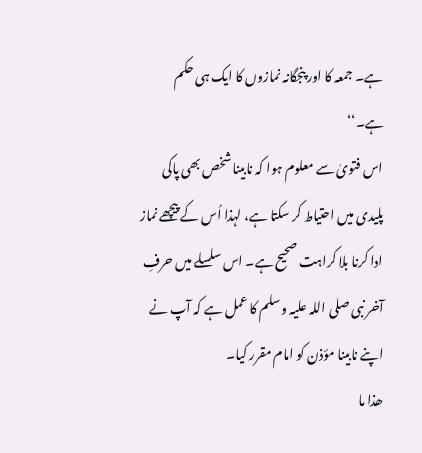ہے۔ جمعہ کا اور پنجگانہ نمازوں کا ایک ہی حکم ہے۔‘‘
اس فتویٰ سے معلوم ہوا کہ نابینا شخص بھی پاکی پلیدی میں احتیاط کر سکتا ہے، لہذا اُس کے پیچھے نماز ادا کرنا بلا کراہت صحیح ہے۔ اس سلسلے میں حرفِ آخر نبی صلی اللہ علیہ وسلم کا عمل ہے کہ آپ نے اپنے نابینا مؤذن کو امام مقرر کیا۔
ھذا ما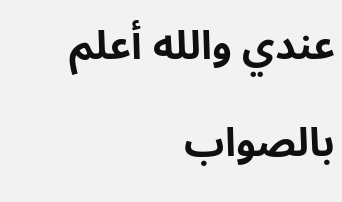عندي والله أعلم بالصواب